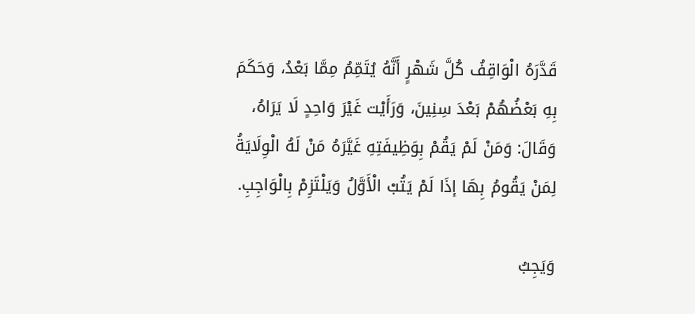قَدَّرَهُ الْوَاقِفُ كُلَّ شَهْرٍ أَنَّهُ يُتَمِّمُ مِمَّا بَعْدُ، وَحَكَمَ بِهِ بَعْضُهُمْ بَعْدَ سِنِينَ، وَرَأَيْت غَيْرَ وَاحِدٍ لَا يَرَاهُ، وَقَالَ: وَمَنْ لَمْ يَقُمْ بِوَظِيفَتِهِ غَيَّرَهُ مَنْ لَهُ الْوِلَايَةُ لِمَنْ يَقُومُ بِهَا إذَا لَمْ يَتُبْ الْأَوَّلُ وَيَلْتَزِمْ بِالْوَاجِبِ.

وَيَجِبُ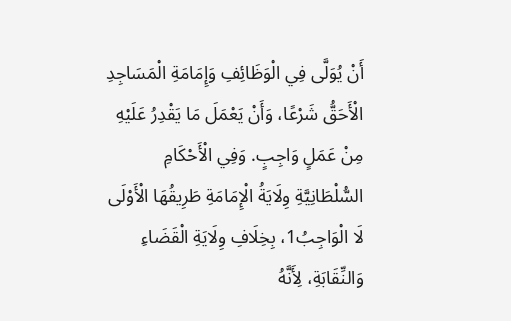أَنْ يُوَلَّى فِي الْوَظَائِفِ وَإِمَامَةِ الْمَسَاجِدِ الْأَحَقُّ شَرْعًا، وَأَنْ يَعْمَلَ مَا يَقْدِرُ عَلَيْهِ مِنْ عَمَلٍ وَاجِبٍ. وَفِي الْأَحْكَامِ السُّلْطَانِيَّةِ وِلَايَةُ الْإِمَامَةِ طَرِيقُهَا الْأَوْلَى لَا الْوَاجِبُ1، بِخِلَافِ وِلَايَةِ الْقَضَاءِ وَالنِّقَابَةِ، لِأَنَّهُ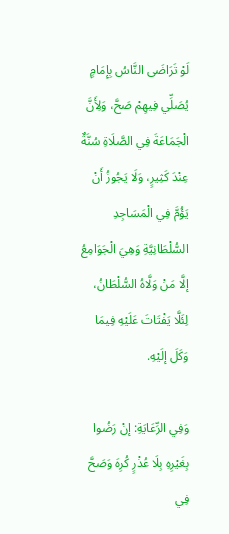لَوْ تَرَاضَى النَّاسُ بِإِمَامٍ يُصَلِّي فِيهِمْ صَحَّ، وَلِأَنَّ الْجَمَاعَةَ فِي الصَّلَاةِ سُنَّةٌ عِنْدَ كَثِيرٍ، وَلَا يَجُوزُ أَنْ يَؤُمَّ فِي الْمَسَاجِدِ السُّلْطَانِيَّةِ وَهِيَ الْجَوَامِعُ إلَّا مَنْ وَلَّاهُ السُّلْطَانُ، لِئَلَّا يَفْتَاتَ عَلَيْهِ فِيمَا وَكَلَ إلَيْهِ.

وَفِي الرِّعَايَةِ: إنْ رَضُوا بِغَيْرِهِ بِلَا عُذْرٍ كُرِهَ وَصَحَّ فِي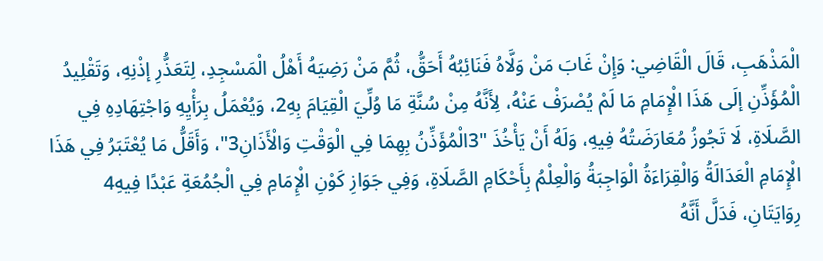الْمَذْهَبِ، قَالَ الْقَاضِي: وَإِنْ غَابَ مَنْ وَلَّاهُ فَنَائِبُهُ أَحَقُّ، ثُمَّ مَنْ رَضِيَهُ أَهْلُ الْمَسْجِدِ، لِتَعَذُّرِ إذْنِهِ، وَتَقْلِيدُ الْمُؤَذِّنِ إلَى هَذَا الْإِمَامِ مَا لَمْ يُصْرَفْ عَنْهُ، لِأَنَّهُ مِنْ سُنَّةِ مَا وُلِّيَ الْقِيَامَ بِهِ2، وَيُعْمَلُ بِرَأْيِهِ وَاجْتِهَادِهِ فِي الصَّلَاةِ، لَا تَجُوزُ مُعَارَضَتُهُ فِيهِ، وَلَهُ أَنْ يَأْخُذَ "3الْمُؤَذِّنُ بِهِمَا فِي الْوَقْتِ وَالْأَذَانِ3"، وَأَقَلُّ مَا يُعْتَبَرُ فِي هَذَا الْإِمَامِ الْعَدَالَةُ وَالْقِرَاءَةُ الْوَاجِبَةُ وَالْعِلْمُ بِأَحْكَامِ الصَّلَاةِ، وَفِي جَوَازِ كَوْنِ الْإِمَامِ فِي الْجُمُعَةِ عَبْدًا فِيهِ4 رِوَايَتَانِ، فَدَلَّ أَنَّهُ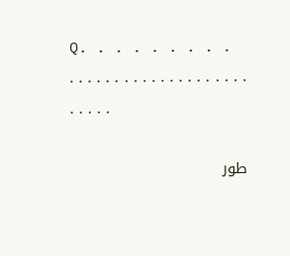Q. . . . . . . . . . . . . . . . . . . . . . . . . . . . . . . . . .

طور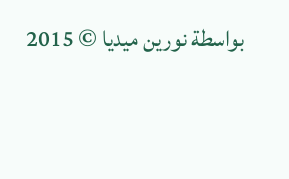بواسطة نورين ميديا © 2015